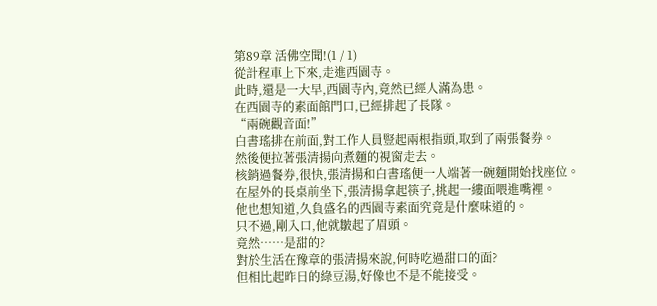第89章 活佛空聞!(1 / 1)
從計程車上下來,走進西園寺。
此時,還是一大早,西園寺內,竟然已經人滿為患。
在西園寺的素面館門口,已經排起了長隊。
“兩碗觀音面!”
白書瑤排在前面,對工作人員豎起兩根指頭,取到了兩張餐券。
然後便拉著張清揚向煮麵的視窗走去。
核銷過餐券,很快,張清揚和白書瑤便一人端著一碗麵開始找座位。
在屋外的長桌前坐下,張清揚拿起筷子,挑起一縷面喂進嘴裡。
他也想知道,久負盛名的西園寺素面究竟是什麼味道的。
只不過,剛入口,他就皺起了眉頭。
竟然……是甜的?
對於生活在豫章的張清揚來說,何時吃過甜口的面?
但相比起昨日的綠豆湯,好像也不是不能接受。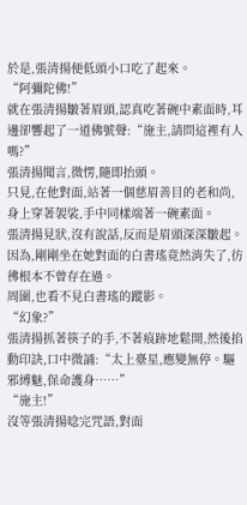於是,張清揚便低頭小口吃了起來。
“阿彌陀佛!”
就在張清揚皺著眉頭,認真吃著碗中素面時,耳邊卻響起了一道佛號聲:“施主,請問這裡有人嗎?”
張清揚聞言,微愣,隨即抬頭。
只見,在他對面,站著一個慈眉善目的老和尚,身上穿著袈裟,手中同樣端著一碗素面。
張清揚見狀,沒有說話,反而是眉頭深深皺起。
因為,剛剛坐在她對面的白書瑤竟然消失了,彷彿根本不曾存在過。
周圍,也看不見白書瑤的蹤影。
“幻象?”
張清揚抓著筷子的手,不著痕跡地鬆開,然後掐動印訣,口中微誦:“太上臺星,應變無停。驅邪縛魅,保命護身……”
“施主!”
沒等張清揚唸完咒語,對面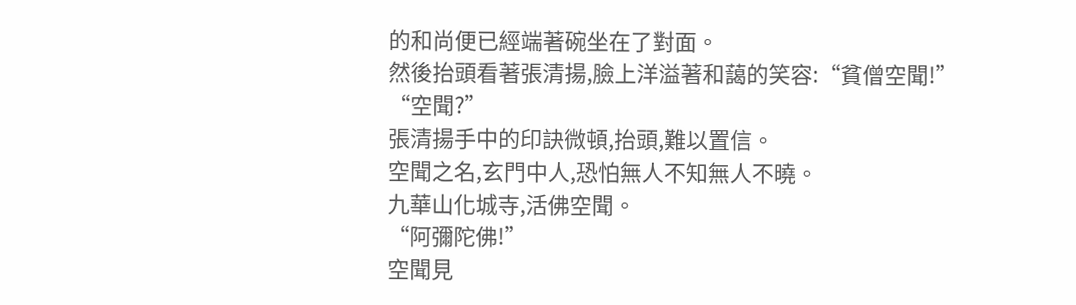的和尚便已經端著碗坐在了對面。
然後抬頭看著張清揚,臉上洋溢著和藹的笑容:“貧僧空聞!”
“空聞?”
張清揚手中的印訣微頓,抬頭,難以置信。
空聞之名,玄門中人,恐怕無人不知無人不曉。
九華山化城寺,活佛空聞。
“阿彌陀佛!”
空聞見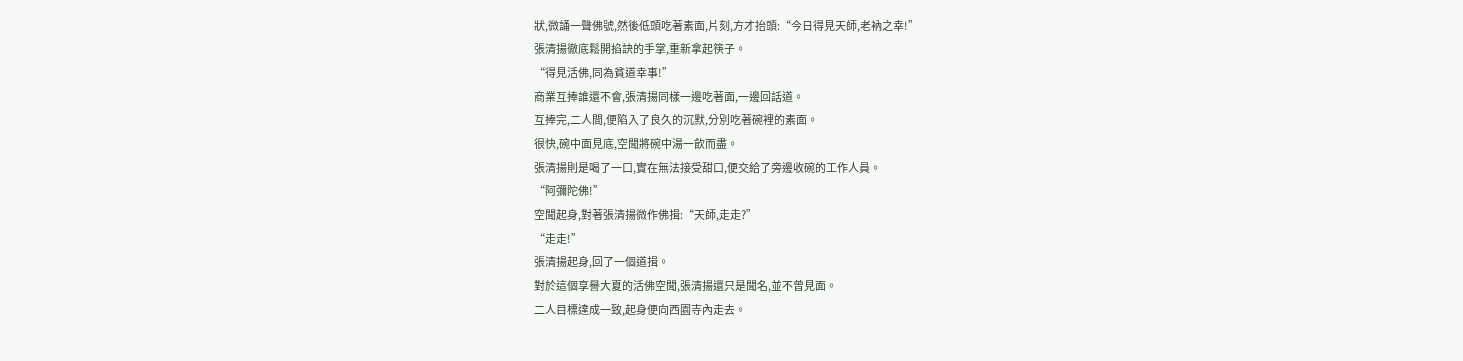狀,微誦一聲佛號,然後低頭吃著素面,片刻,方才抬頭:“今日得見天師,老衲之幸!”
張清揚徹底鬆開掐訣的手掌,重新拿起筷子。
“得見活佛,同為貧道幸事!”
商業互捧誰還不會,張清揚同樣一邊吃著面,一邊回話道。
互捧完,二人間,便陷入了良久的沉默,分別吃著碗裡的素面。
很快,碗中面見底,空聞將碗中湯一飲而盡。
張清揚則是喝了一口,實在無法接受甜口,便交給了旁邊收碗的工作人員。
“阿彌陀佛!”
空聞起身,對著張清揚微作佛揖:“天師,走走?”
“走走!”
張清揚起身,回了一個道揖。
對於這個享譽大夏的活佛空聞,張清揚還只是聞名,並不曾見面。
二人目標達成一致,起身便向西園寺內走去。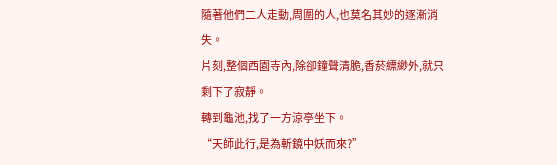隨著他們二人走動,周圍的人,也莫名其妙的逐漸消失。
片刻,整個西園寺內,除卻鐘聲清脆,香菸縹緲外,就只剩下了寂靜。
轉到龜池,找了一方涼亭坐下。
“天師此行,是為斬鏡中妖而來?”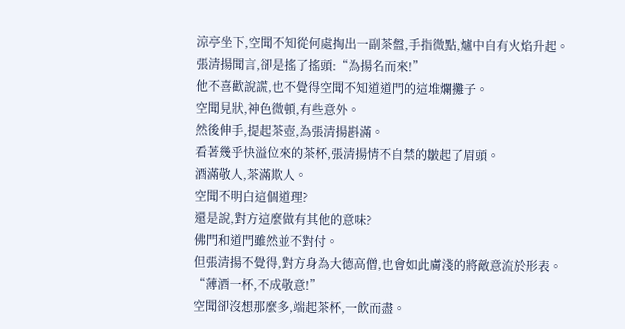涼亭坐下,空聞不知從何處掏出一副茶盤,手指微點,爐中自有火焰升起。
張清揚聞言,卻是搖了搖頭:“為揚名而來!”
他不喜歡說謊,也不覺得空聞不知道道門的這堆爛攤子。
空聞見狀,神色微頓,有些意外。
然後伸手,提起茶壺,為張清揚斟滿。
看著幾乎快溢位來的茶杯,張清揚情不自禁的皺起了眉頭。
酒滿敬人,茶滿欺人。
空聞不明白這個道理?
還是說,對方這麼做有其他的意味?
佛門和道門雖然並不對付。
但張清揚不覺得,對方身為大德高僧,也會如此膚淺的將敵意流於形表。
“薄酒一杯,不成敬意!”
空聞卻沒想那麼多,端起茶杯,一飲而盡。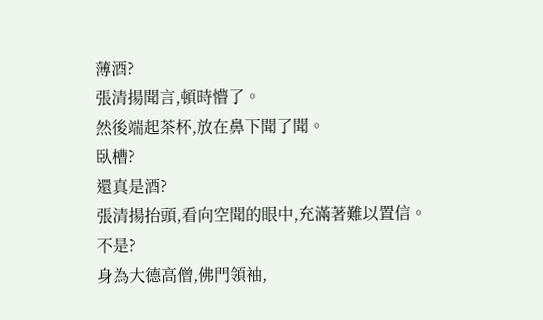薄酒?
張清揚聞言,頓時懵了。
然後端起茶杯,放在鼻下聞了聞。
臥槽?
還真是酒?
張清揚抬頭,看向空聞的眼中,充滿著難以置信。
不是?
身為大德高僧,佛門領袖,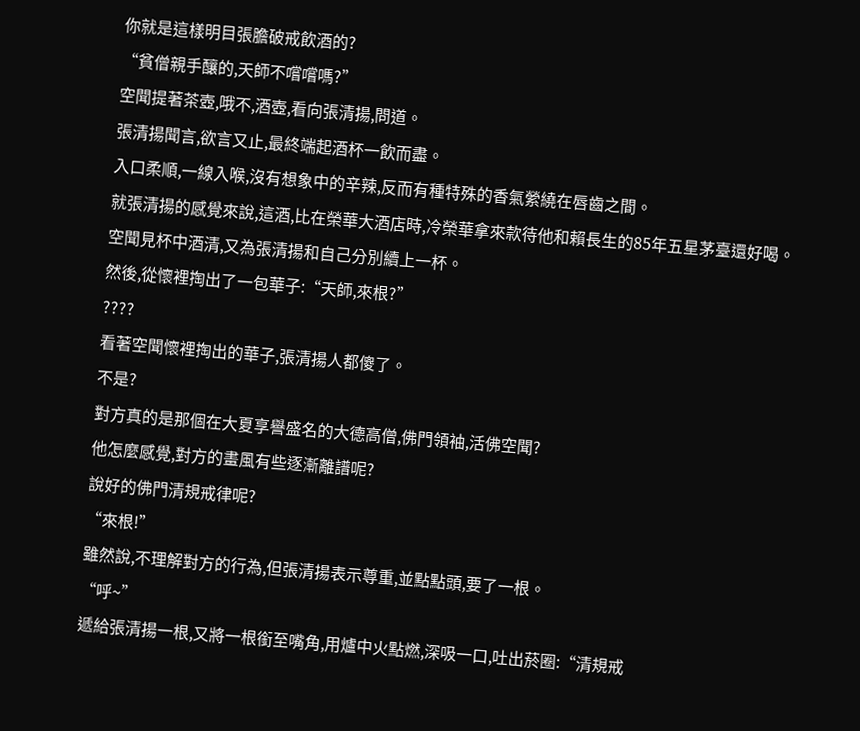你就是這樣明目張膽破戒飲酒的?
“貧僧親手釀的,天師不嚐嚐嗎?”
空聞提著茶壺,哦不,酒壺,看向張清揚,問道。
張清揚聞言,欲言又止,最終端起酒杯一飲而盡。
入口柔順,一線入喉,沒有想象中的辛辣,反而有種特殊的香氣縈繞在唇齒之間。
就張清揚的感覺來說,這酒,比在榮華大酒店時,冷榮華拿來款待他和賴長生的85年五星茅臺還好喝。
空聞見杯中酒清,又為張清揚和自己分別續上一杯。
然後,從懷裡掏出了一包華子:“天師,來根?”
????
看著空聞懷裡掏出的華子,張清揚人都傻了。
不是?
對方真的是那個在大夏享譽盛名的大德高僧,佛門領袖,活佛空聞?
他怎麼感覺,對方的畫風有些逐漸離譜呢?
說好的佛門清規戒律呢?
“來根!”
雖然說,不理解對方的行為,但張清揚表示尊重,並點點頭,要了一根。
“呼~”
遞給張清揚一根,又將一根銜至嘴角,用爐中火點燃,深吸一口,吐出菸圈:“清規戒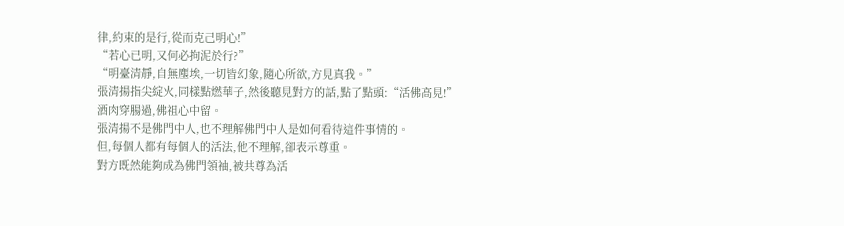律,約束的是行,從而克己明心!”
“若心已明,又何必拘泥於行?”
“明臺清靜,自無塵埃,一切皆幻象,隨心所欲,方見真我。”
張清揚指尖綻火,同樣點燃華子,然後聽見對方的話,點了點頭:“活佛高見!”
酒肉穿腸過,佛祖心中留。
張清揚不是佛門中人,也不理解佛門中人是如何看待這件事情的。
但,每個人都有每個人的活法,他不理解,卻表示尊重。
對方既然能夠成為佛門領袖,被共尊為活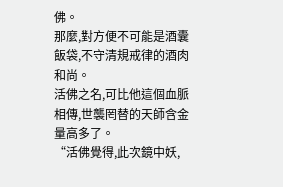佛。
那麼,對方便不可能是酒囊飯袋,不守清規戒律的酒肉和尚。
活佛之名,可比他這個血脈相傳,世襲罔替的天師含金量高多了。
“活佛覺得,此次鏡中妖,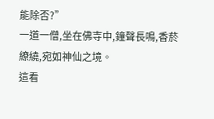能除否?”
一道一僧,坐在佛寺中,鐘聲長鳴,香菸繚繞,宛如神仙之境。
這看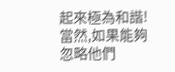起來極為和諧!
當然,如果能夠忽略他們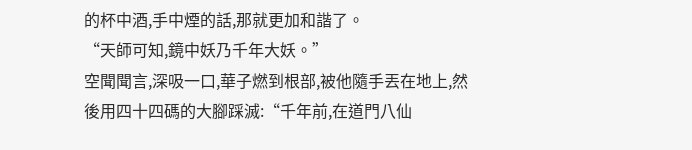的杯中酒,手中煙的話,那就更加和諧了。
“天師可知,鏡中妖乃千年大妖。”
空聞聞言,深吸一口,華子燃到根部,被他隨手丟在地上,然後用四十四碼的大腳踩滅:“千年前,在道門八仙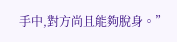手中,對方尚且能夠脫身。”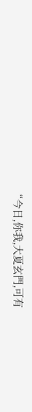“今日,你我,大夏玄門,可有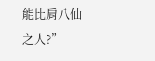能比肩八仙之人?”